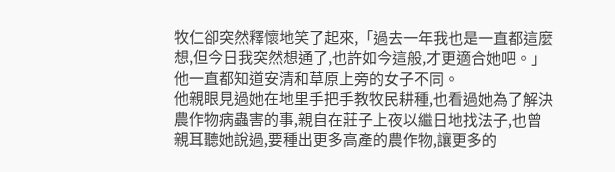牧仁卻突然釋懷地笑了起來,「過去一年我也是一直都這麼想,但今日我突然想通了,也許如今這般,才更適合她吧。」
他一直都知道安清和草原上旁的女子不同。
他親眼見過她在地里手把手教牧民耕種,也看過她為了解決農作物病蟲害的事,親自在莊子上夜以繼日地找法子,也曾親耳聽她說過,要種出更多高產的農作物,讓更多的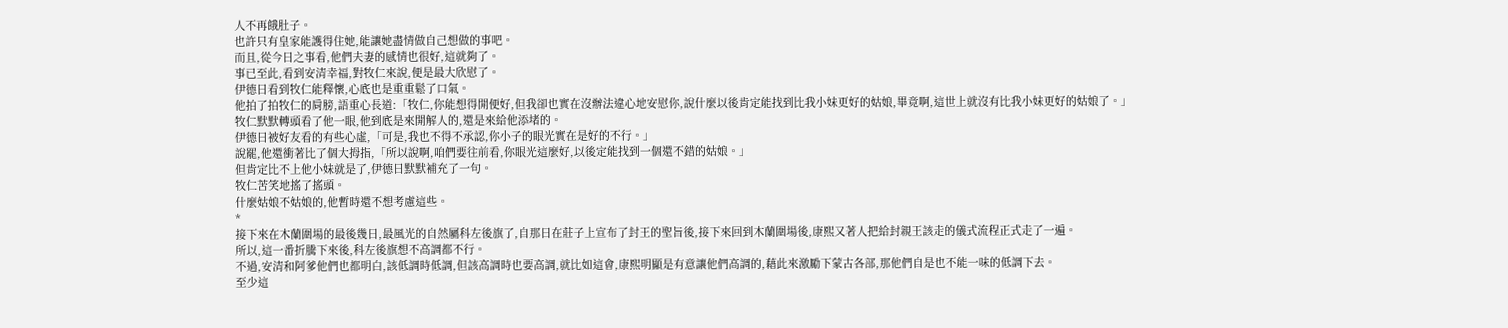人不再餓肚子。
也許只有皇家能護得住她,能讓她盡情做自己想做的事吧。
而且,從今日之事看,他們夫妻的感情也很好,這就夠了。
事已至此,看到安清幸福,對牧仁來說,便是最大欣慰了。
伊德日看到牧仁能釋懷,心底也是重重鬆了口氣。
他拍了拍牧仁的肩膀,語重心長道:「牧仁,你能想得開便好,但我卻也實在沒辦法違心地安慰你,說什麼以後肯定能找到比我小妹更好的姑娘,畢竟啊,這世上就沒有比我小妹更好的姑娘了。」
牧仁默默轉頭看了他一眼,他到底是來開解人的,還是來給他添堵的。
伊德日被好友看的有些心虛,「可是,我也不得不承認,你小子的眼光實在是好的不行。」
說罷,他還衝著比了個大拇指,「所以說啊,咱們要往前看,你眼光這麼好,以後定能找到一個還不錯的姑娘。」
但肯定比不上他小妹就是了,伊德日默默補充了一句。
牧仁苦笑地搖了搖頭。
什麼姑娘不姑娘的,他暫時還不想考慮這些。
*
接下來在木蘭圍場的最後幾日,最風光的自然屬科左後旗了,自那日在莊子上宣布了封王的聖旨後,接下來回到木蘭圍場後,康熙又著人把給封親王該走的儀式流程正式走了一遍。
所以,這一番折騰下來後,科左後旗想不高調都不行。
不過,安清和阿爹他們也都明白,該低調時低調,但該高調時也要高調,就比如這會,康熙明顯是有意讓他們高調的,藉此來激勵下蒙古各部,那他們自是也不能一味的低調下去。
至少這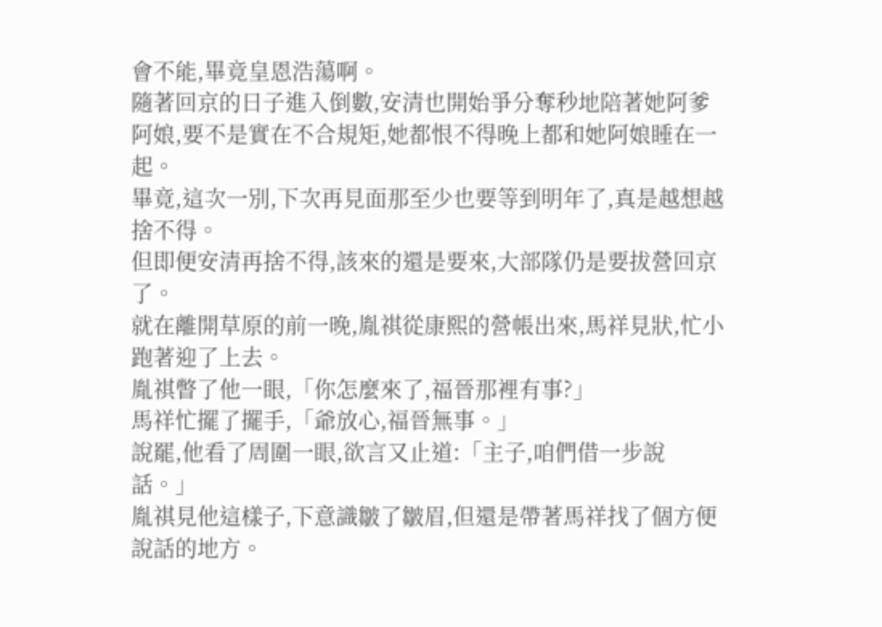會不能,畢竟皇恩浩蕩啊。
隨著回京的日子進入倒數,安清也開始爭分奪秒地陪著她阿爹阿娘,要不是實在不合規矩,她都恨不得晚上都和她阿娘睡在一起。
畢竟,這次一別,下次再見面那至少也要等到明年了,真是越想越捨不得。
但即便安清再捨不得,該來的還是要來,大部隊仍是要拔營回京了。
就在離開草原的前一晚,胤祺從康熙的營帳出來,馬祥見狀,忙小跑著迎了上去。
胤祺瞥了他一眼,「你怎麼來了,福晉那裡有事?」
馬祥忙擺了擺手,「爺放心,福晉無事。」
說罷,他看了周圍一眼,欲言又止道:「主子,咱們借一步說話。」
胤祺見他這樣子,下意識皺了皺眉,但還是帶著馬祥找了個方便說話的地方。